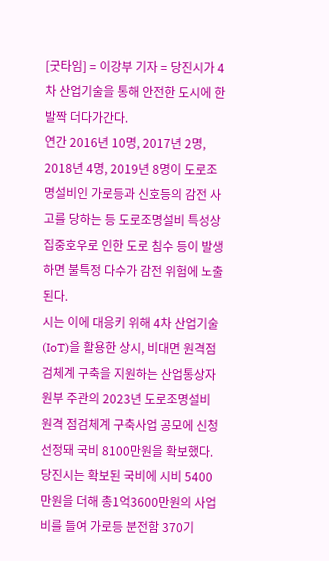[굿타임] = 이강부 기자 = 당진시가 4차 산업기술을 통해 안전한 도시에 한발짝 더다가간다.
연간 2016년 10명, 2017년 2명, 2018년 4명, 2019년 8명이 도로조명설비인 가로등과 신호등의 감전 사고를 당하는 등 도로조명설비 특성상 집중호우로 인한 도로 침수 등이 발생하면 불특정 다수가 감전 위험에 노출된다.
시는 이에 대응키 위해 4차 산업기술(IoT)을 활용한 상시, 비대면 원격점검체계 구축을 지원하는 산업통상자원부 주관의 2023년 도로조명설비 원격 점검체계 구축사업 공모에 신청 선정돼 국비 8100만원을 확보했다.
당진시는 확보된 국비에 시비 5400만원을 더해 총1억3600만원의 사업비를 들여 가로등 분전함 370기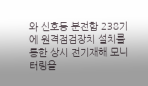와 신호등 분전함 238기에 원격점검장치 설치를 통한 상시 전기재해 모니터링을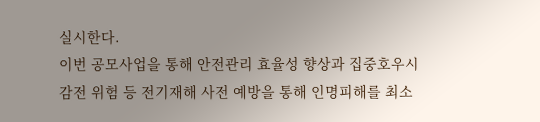실시한다.
이번 공모사업을 통해 안전관리 효율성 향상과 집중호우시 감전 위험 등 전기재해 사전 예방을 통해 인명피해를 최소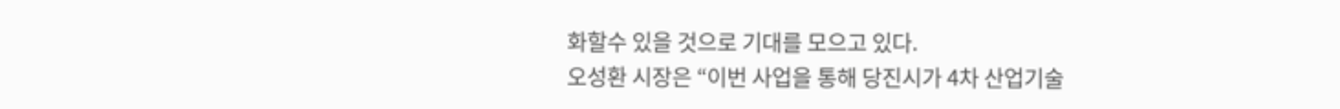화할수 있을 것으로 기대를 모으고 있다.
오성환 시장은 “이번 사업을 통해 당진시가 4차 산업기술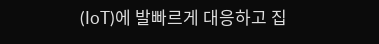(IoT)에 발빠르게 대응하고 집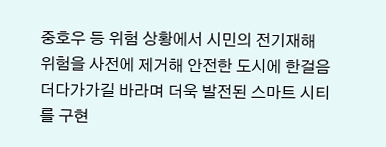중호우 등 위험 상황에서 시민의 전기재해 위험을 사전에 제거해 안전한 도시에 한걸음 더다가가길 바라며 더욱 발전된 스마트 시티를 구현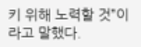키 위해 노력할 것”이라고 말했다.